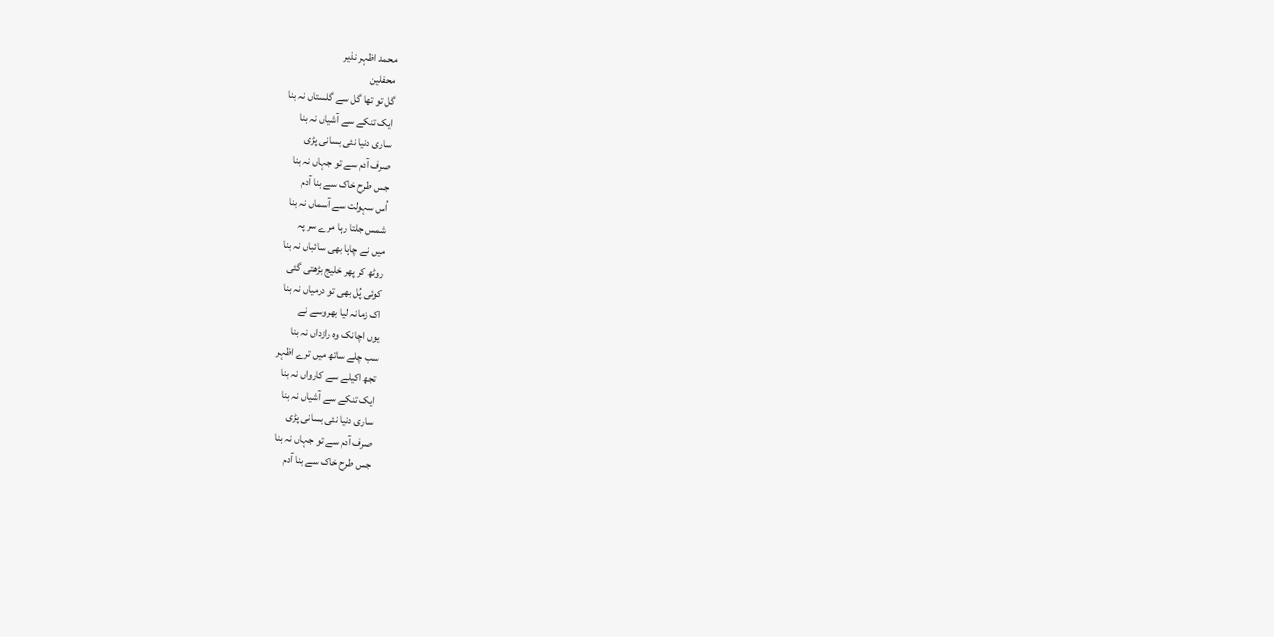محمد اظہر نذیر
محفلین
گل تو تھا گل سے گلستاں نہ بنا
ایک تنکے سے آشیاں نہ بنا
ساری دنیا نئی بسانی پڑی
صرف آدم سے تو جہاں نہ بنا
جس طرح خاک سے بنا آدم
اُس سہولت سے آسماں نہ بنا
شمس جلتا رہا مرے سر پہ
میں نے چاہا بھی سائباں نہ بنا
روٹھ کر پھر خلیج بڑھتی گئی
کوئی پُل بھی تو درمیاں نہ بنا
اک زمانہ لیا بھروسے نے
یوں اچانک وہ رازداں نہ بنا
سب چلے ساتھ میں ترے اظہر
تجھ اکیلے سے کارواں نہ بنا
ایک تنکے سے آشیاں نہ بنا
ساری دنیا نئی بسانی پڑی
صرف آدم سے تو جہاں نہ بنا
جس طرح خاک سے بنا آدم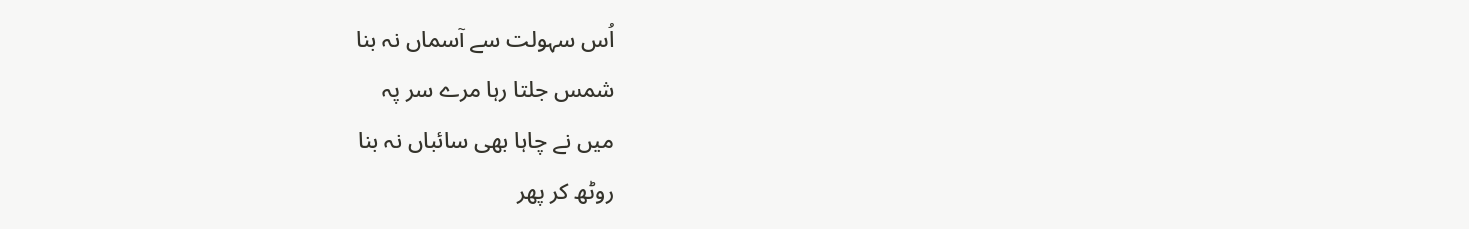اُس سہولت سے آسماں نہ بنا
شمس جلتا رہا مرے سر پہ
میں نے چاہا بھی سائباں نہ بنا
روٹھ کر پھر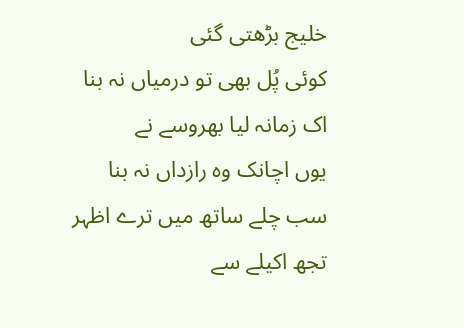خلیج بڑھتی گئی
کوئی پُل بھی تو درمیاں نہ بنا
اک زمانہ لیا بھروسے نے
یوں اچانک وہ رازداں نہ بنا
سب چلے ساتھ میں ترے اظہر
تجھ اکیلے سے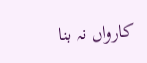کارواں نہ بنا